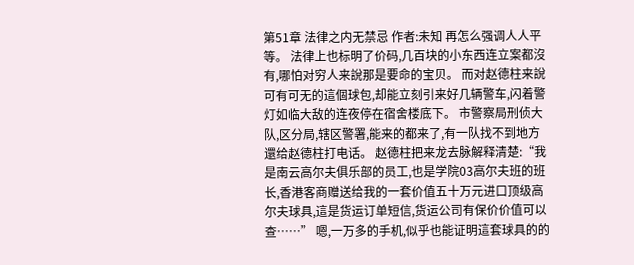第51章 法律之内无禁忌 作者:未知 再怎么强调人人平等。 法律上也标明了价码,几百块的小东西连立案都沒有,哪怕对穷人来說那是要命的宝贝。 而对赵德柱来說可有可无的這個球包,却能立刻引来好几辆警车,闪着警灯如临大敌的连夜停在宿舍楼底下。 市警察局刑侦大队,区分局,辖区警署,能来的都来了,有一队找不到地方還给赵德柱打电话。 赵德柱把来龙去脉解释清楚:“我是南云高尔夫俱乐部的员工,也是学院03高尔夫班的班长,香港客商赠送给我的一套价值五十万元进口顶级高尔夫球具,這是货运订单短信,货运公司有保价价值可以查……” 嗯,一万多的手机,似乎也能证明這套球具的的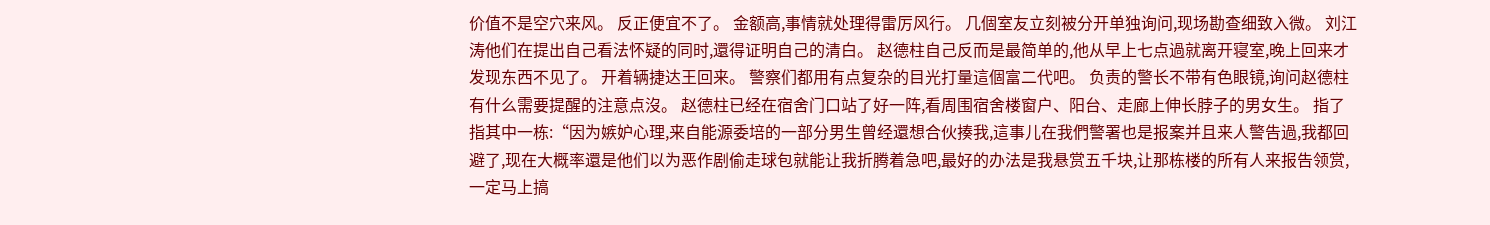价值不是空穴来风。 反正便宜不了。 金额高,事情就处理得雷厉风行。 几個室友立刻被分开单独询问,现场勘查细致入微。 刘江涛他们在提出自己看法怀疑的同时,還得证明自己的清白。 赵德柱自己反而是最简单的,他从早上七点過就离开寝室,晚上回来才发现东西不见了。 开着辆捷达王回来。 警察们都用有点复杂的目光打量這個富二代吧。 负责的警长不带有色眼镜,询问赵德柱有什么需要提醒的注意点沒。 赵德柱已经在宿舍门口站了好一阵,看周围宿舍楼窗户、阳台、走廊上伸长脖子的男女生。 指了指其中一栋:“因为嫉妒心理,来自能源委培的一部分男生曾经還想合伙揍我,這事儿在我們警署也是报案并且来人警告過,我都回避了,现在大概率還是他们以为恶作剧偷走球包就能让我折腾着急吧,最好的办法是我悬赏五千块,让那栋楼的所有人来报告领赏,一定马上搞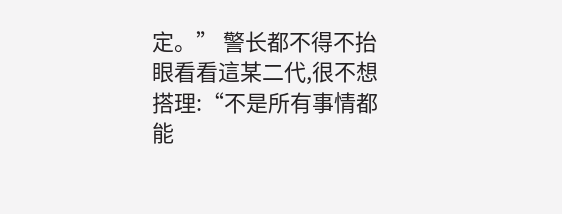定。” 警长都不得不抬眼看看這某二代,很不想搭理:“不是所有事情都能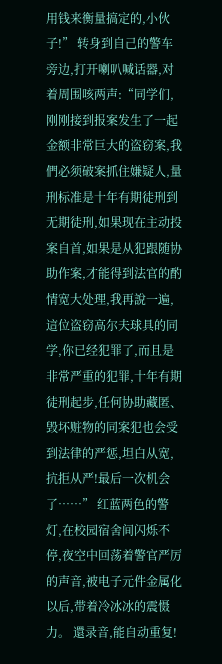用钱来衡量搞定的,小伙子!” 转身到自己的警车旁边,打开喇叭喊话器,对着周围咳两声:“同学们,刚刚接到报案发生了一起金额非常巨大的盗窃案,我們必须破案抓住嫌疑人,量刑标准是十年有期徒刑到无期徒刑,如果现在主动投案自首,如果是从犯跟随协助作案,才能得到法官的酌情宽大处理,我再說一遍,這位盗窃高尔夫球具的同学,你已经犯罪了,而且是非常严重的犯罪,十年有期徒刑起步,任何协助藏匿、毁坏赃物的同案犯也会受到法律的严惩,坦白从宽,抗拒从严!最后一次机会了……” 红蓝两色的警灯,在校园宿舍间闪烁不停,夜空中回荡着警官严厉的声音,被电子元件金属化以后,带着冷冰冰的震慑力。 還录音,能自动重复!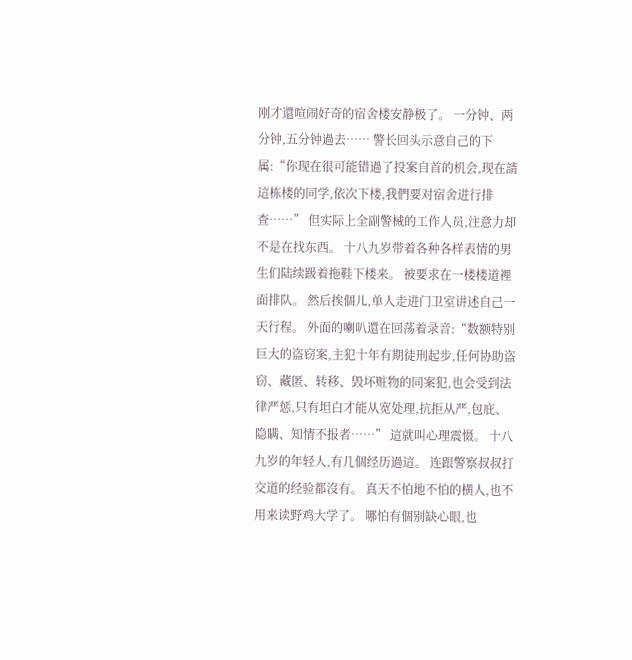刚才還喧闹好奇的宿舍楼安静极了。 一分钟、两分钟,五分钟過去…… 警长回头示意自己的下属:“你现在很可能错過了投案自首的机会,现在請這栋楼的同学,依次下楼,我們要对宿舍进行排查……” 但实际上全副警械的工作人员,注意力却不是在找东西。 十八九岁带着各种各样表情的男生们陆续趿着拖鞋下楼来。 被要求在一楼楼道裡面排队。 然后挨個儿,单人走进门卫室讲述自己一天行程。 外面的喇叭還在回荡着录音:“数额特别巨大的盗窃案,主犯十年有期徒刑起步,任何协助盗窃、藏匿、转移、毁坏赃物的同案犯,也会受到法律严惩,只有坦白才能从宽处理,抗拒从严,包庇、隐瞒、知情不报者……” 這就叫心理震慑。 十八九岁的年轻人,有几個经历過這。 连跟警察叔叔打交道的经验都沒有。 真天不怕地不怕的横人,也不用来读野鸡大学了。 哪怕有個别缺心眼,也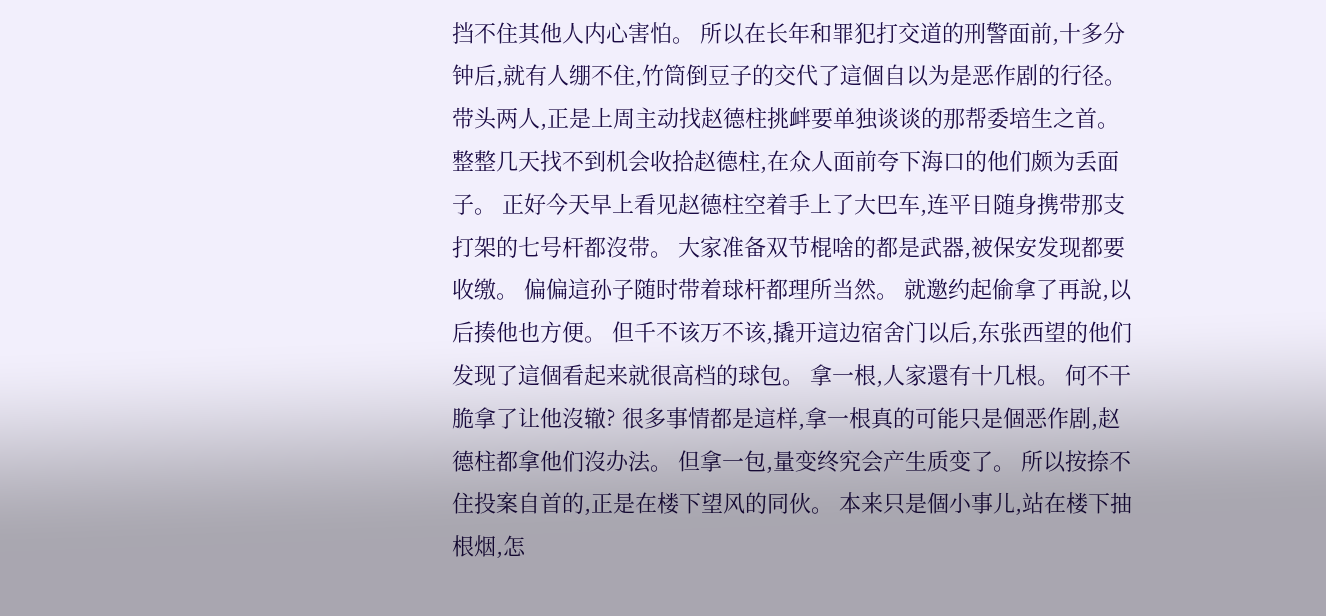挡不住其他人内心害怕。 所以在长年和罪犯打交道的刑警面前,十多分钟后,就有人绷不住,竹筒倒豆子的交代了這個自以为是恶作剧的行径。 带头两人,正是上周主动找赵德柱挑衅要单独谈谈的那帮委培生之首。 整整几天找不到机会收拾赵德柱,在众人面前夸下海口的他们颇为丢面子。 正好今天早上看见赵德柱空着手上了大巴车,连平日随身携带那支打架的七号杆都沒带。 大家准备双节棍啥的都是武器,被保安发现都要收缴。 偏偏這孙子随时带着球杆都理所当然。 就邀约起偷拿了再說,以后揍他也方便。 但千不该万不该,撬开這边宿舍门以后,东张西望的他们发现了這個看起来就很高档的球包。 拿一根,人家還有十几根。 何不干脆拿了让他沒辙? 很多事情都是這样,拿一根真的可能只是個恶作剧,赵德柱都拿他们沒办法。 但拿一包,量变终究会产生质变了。 所以按捺不住投案自首的,正是在楼下望风的同伙。 本来只是個小事儿,站在楼下抽根烟,怎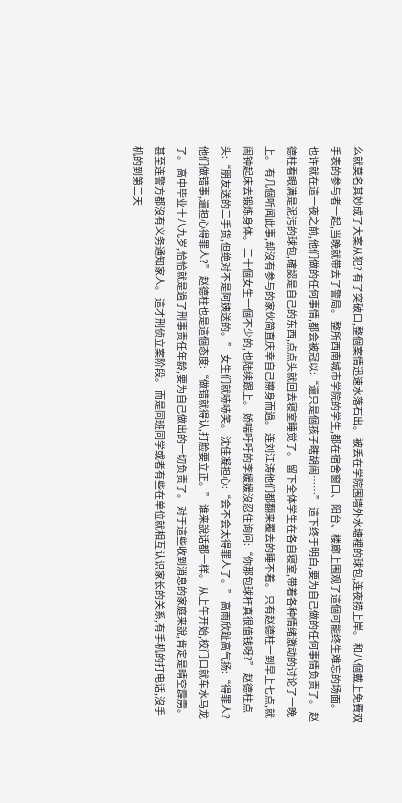么就莫名其妙成了大案从犯? 有了突破口,整個案情迅速水落石出。 被丢在学院围墙外水塘裡的球包,连夜捞上岸。 和八個戴上免費双手表的参与者一起,当晚就带去了警局。 整所西南城市学院的学生,都在宿舍窗口、阳台、楼廊上围观了這個可能终生难忘的场面。 也许就在這一夜之前,他们做的任何事情,都会被冠以:“還只是個孩子瞎胡闹……” 這下终于明白,要为自己做的任何事情负责了。 赵德柱看眼满是泥污的球包,確認是自己的东西,点点头就回去寝室睡觉了。 留下全体学生在各自寝室,带着各种情绪激动的讨论了一晚上。 有几個听闻此事,却沒有参与的家伙简直庆幸自己擦身而過。 连刘江涛他们都翻来覆去的睡不着。 只有赵德柱一到早上七点,就闹钟起床去锻炼身体。 二十個女生一個不少的,也陆续跟上。 娇喘吁吁的李媛媛沒忍住询问:“你那包球杆真很值钱呀?” 赵德柱点头:“朋友送的二手货,但绝对不是阿姨送的。” 女生们就哧哧笑。 沈佳凝担心:“会不会太得罪人了。” 高雨欣趾高气扬:“得罪人?他们做错事,還担心得罪人?” 赵德柱也是這個态度:“做错就得认,打脸要立正。” 谁来說话都一样。 从上午开始,校门口就车水马龙了。 高中毕业十八九岁,恰恰就是過了刑事责任年龄,要为自己做出的一切负责了。 对于這些收到消息的家庭来說,肯定是晴空霹雳。 甚至连警方都沒有义务通知家人。 這才刑侦立案阶段。 而是同班同学或者有些在单位就相互认识家长的关系,有手机的打电话,沒手机的到第二天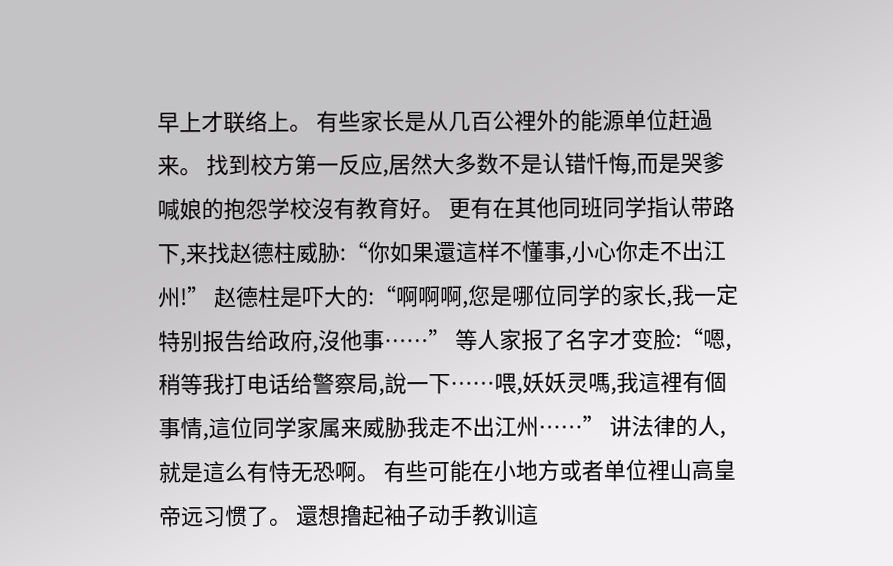早上才联络上。 有些家长是从几百公裡外的能源单位赶過来。 找到校方第一反应,居然大多数不是认错忏悔,而是哭爹喊娘的抱怨学校沒有教育好。 更有在其他同班同学指认带路下,来找赵德柱威胁:“你如果還這样不懂事,小心你走不出江州!” 赵德柱是吓大的:“啊啊啊,您是哪位同学的家长,我一定特别报告给政府,沒他事……” 等人家报了名字才变脸:“嗯,稍等我打电话给警察局,說一下……喂,妖妖灵嗎,我這裡有個事情,這位同学家属来威胁我走不出江州……” 讲法律的人,就是這么有恃无恐啊。 有些可能在小地方或者单位裡山高皇帝远习惯了。 還想撸起袖子动手教训這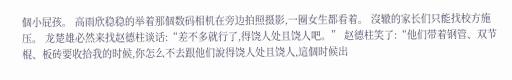個小屁孩。 高雨欣稳稳的举着那個数码相机在旁边拍照摄影,一圈女生都看着。 沒辙的家长们只能找校方施压。 龙楚雄必然来找赵德柱谈话:“差不多就行了,得饶人处且饶人吧。” 赵德柱笑了:“他们带着钢管、双节棍、板砖要收拾我的时候,你怎么不去跟他们說得饶人处且饶人,這個时候出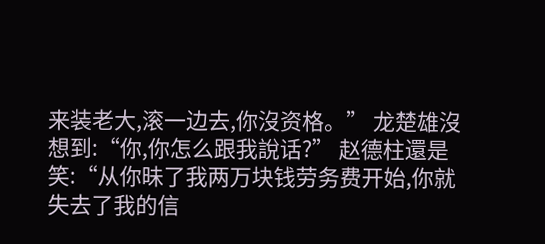来装老大,滚一边去,你沒资格。” 龙楚雄沒想到:“你,你怎么跟我說话?” 赵德柱還是笑:“从你昧了我两万块钱劳务费开始,你就失去了我的信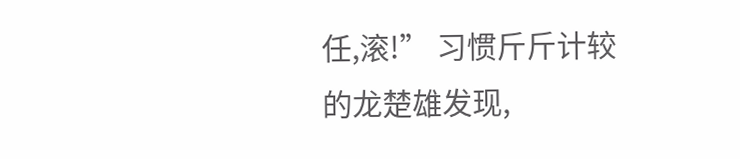任,滚!” 习惯斤斤计较的龙楚雄发现,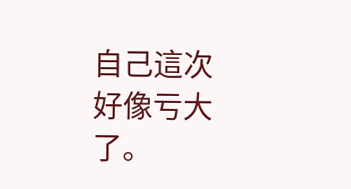自己這次好像亏大了。